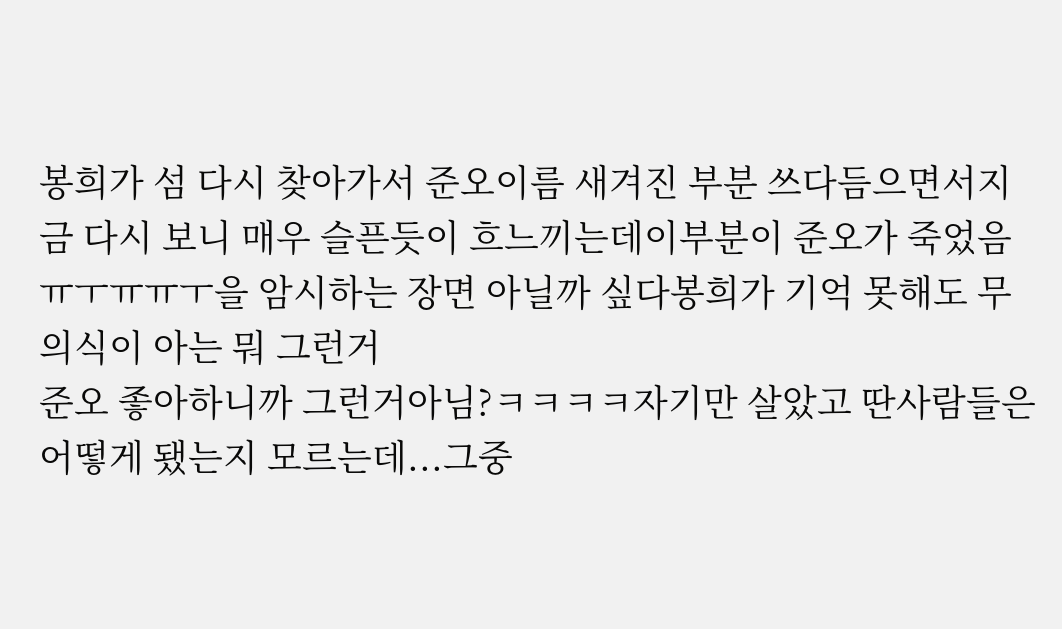봉희가 섬 다시 찾아가서 준오이름 새겨진 부분 쓰다듬으면서지금 다시 보니 매우 슬픈듯이 흐느끼는데이부분이 준오가 죽었음 ㅠㅜㅠㅠㅜ을 암시하는 장면 아닐까 싶다봉희가 기억 못해도 무의식이 아는 뭐 그런거
준오 좋아하니까 그런거아님?ㅋㅋㅋㅋ자기만 살았고 딴사람들은 어떻게 됐는지 모르는데...그중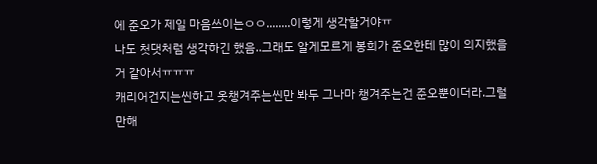에 준오가 제일 마음쓰이는ㅇㅇ........이렇게 생각할거야ㅠ
나도 첫댓처럼 생각하긴 했음..그래도 알게모르게 봉희가 준오한테 많이 의지했을거 같아서ㅠㅠㅠ
캐리어건지는씬하고 옷챙겨주는씬만 봐두 그나마 챙겨주는건 준오뿐이더라.그럴만해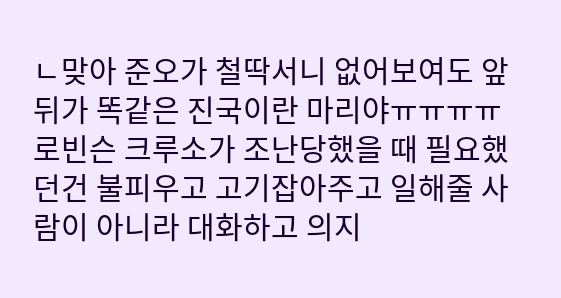ㄴ맞아 준오가 철딱서니 없어보여도 앞뒤가 똑같은 진국이란 마리야ㅠㅠㅠㅠ로빈슨 크루소가 조난당했을 때 필요했던건 불피우고 고기잡아주고 일해줄 사람이 아니라 대화하고 의지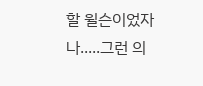할 윌슨이었자나.....그런 의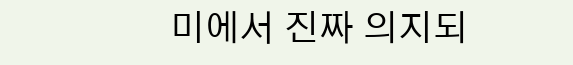미에서 진짜 의지되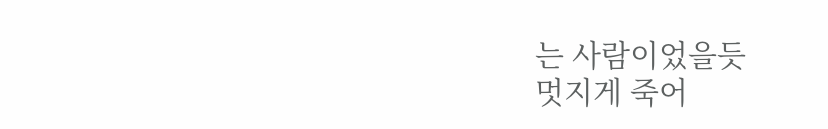는 사람이었을듯
멋지게 죽어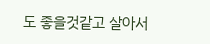도 좋을것같고 살아서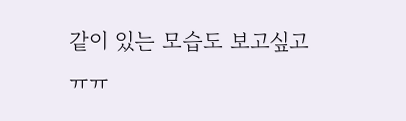같이 있는 모습도 보고싶고 ㅠㅠ